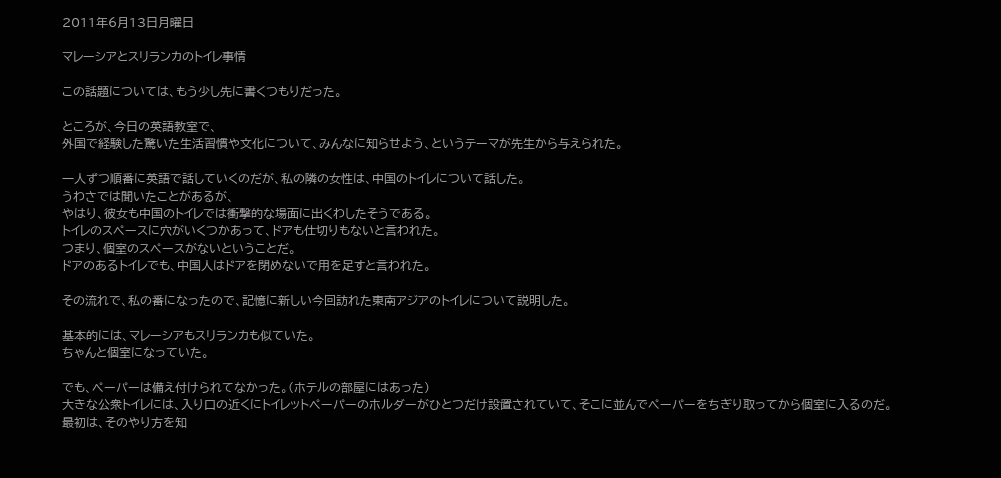2011年6月13日月曜日

マレーシアとスリランカのトイレ事情

この話題については、もう少し先に書くつもりだった。

ところが、今日の英語教室で、
外国で経験した驚いた生活習慣や文化について、みんなに知らせよう、というテーマが先生から与えられた。

一人ずつ順番に英語で話していくのだが、私の隣の女性は、中国のトイレについて話した。
うわさでは聞いたことがあるが、
やはり、彼女も中国のトイレでは衝撃的な場面に出くわしたそうである。
トイレのスペースに穴がいくつかあって、ドアも仕切りもないと言われた。
つまり、個室のスペースがないということだ。
ドアのあるトイレでも、中国人はドアを閉めないで用を足すと言われた。

その流れで、私の番になったので、記憶に新しい今回訪れた東南アジアのトイレについて説明した。

基本的には、マレーシアもスリランカも似ていた。
ちゃんと個室になっていた。

でも、ペーパーは備え付けられてなかった。(ホテルの部屋にはあった)
大きな公衆トイレには、入り口の近くにトイレットペーパーのホルダーがひとつだけ設置されていて、そこに並んでペーパーをちぎり取ってから個室に入るのだ。
最初は、そのやり方を知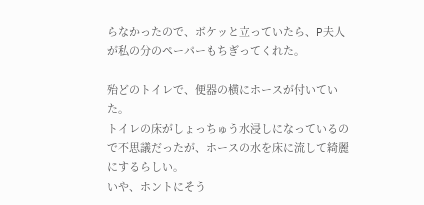らなかったので、ボケッと立っていたら、P夫人が私の分のペーパーもちぎってくれた。

殆どのトイレで、便器の横にホースが付いていた。
トイレの床がしょっちゅう水浸しになっているので不思議だったが、ホースの水を床に流して綺麗にするらしい。
いや、ホントにそう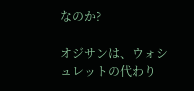なのか?

オジサンは、ウォシュレットの代わり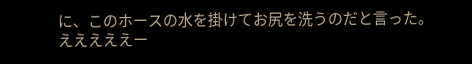に、このホースの水を掛けてお尻を洗うのだと言った。
えええええー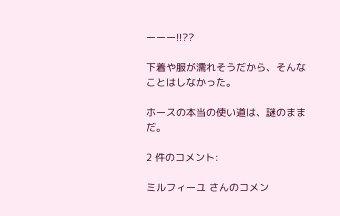ーーー!!??

下着や服が濡れそうだから、そんなことはしなかった。

ホースの本当の使い道は、謎のままだ。

2 件のコメント:

ミルフィーユ さんのコメン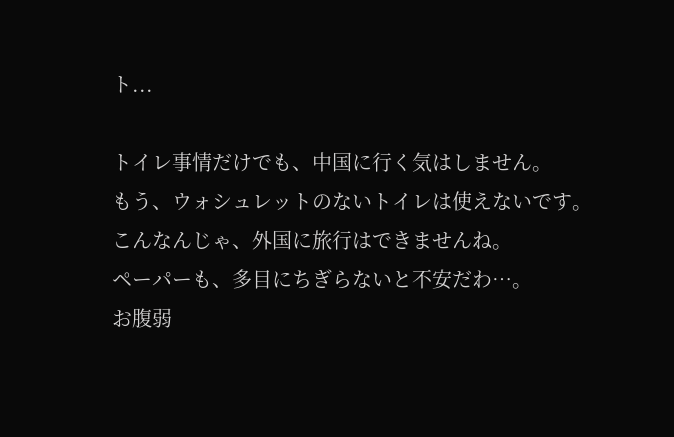ト...

トイレ事情だけでも、中国に行く気はしません。
もう、ウォシュレットのないトイレは使えないです。
こんなんじゃ、外国に旅行はできませんね。
ペーパーも、多目にちぎらないと不安だわ…。
お腹弱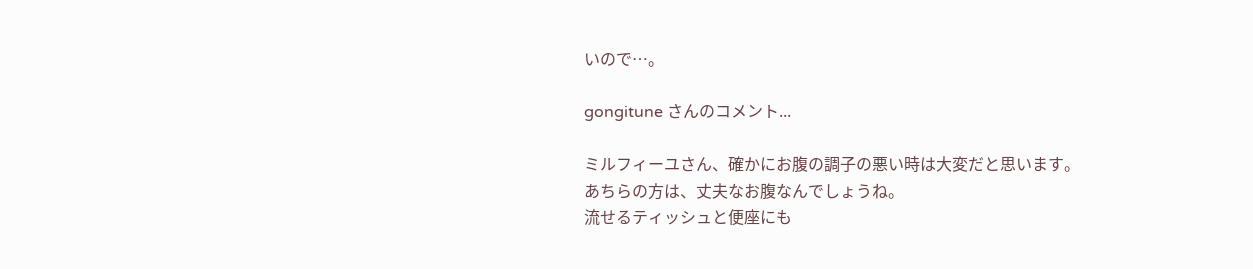いので…。

gongitune さんのコメント...

ミルフィーユさん、確かにお腹の調子の悪い時は大変だと思います。
あちらの方は、丈夫なお腹なんでしょうね。
流せるティッシュと便座にも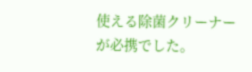使える除菌クリーナーが必携でした。